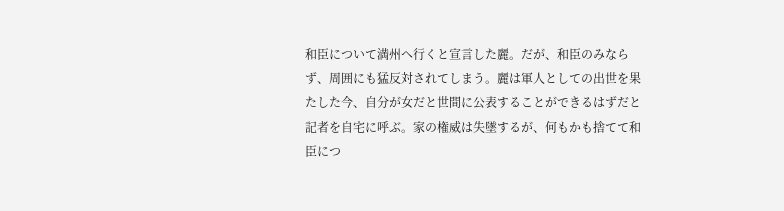和臣について満州へ行くと宣言した麗。だが、和臣のみならず、周囲にも猛反対されてしまう。麗は軍人としての出世を果たした今、自分が女だと世間に公表することができるはずだと記者を自宅に呼ぶ。家の権威は失墜するが、何もかも捨てて和臣につ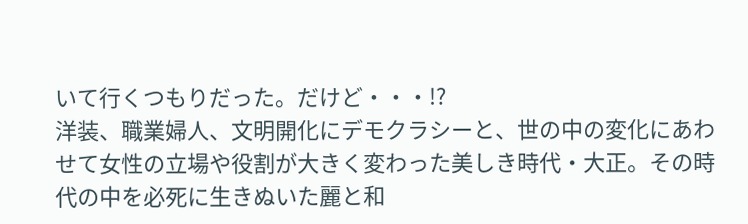いて行くつもりだった。だけど・・・!?
洋装、職業婦人、文明開化にデモクラシーと、世の中の変化にあわせて女性の立場や役割が大きく変わった美しき時代・大正。その時代の中を必死に生きぬいた麗と和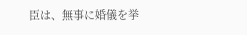臣は、無事に婚儀を挙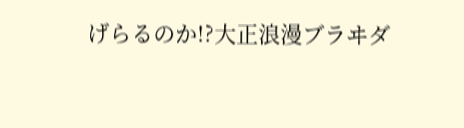げらるのか!?大正浪漫ブラヰダ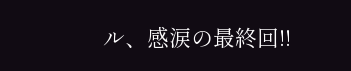ル、感涙の最終回!!